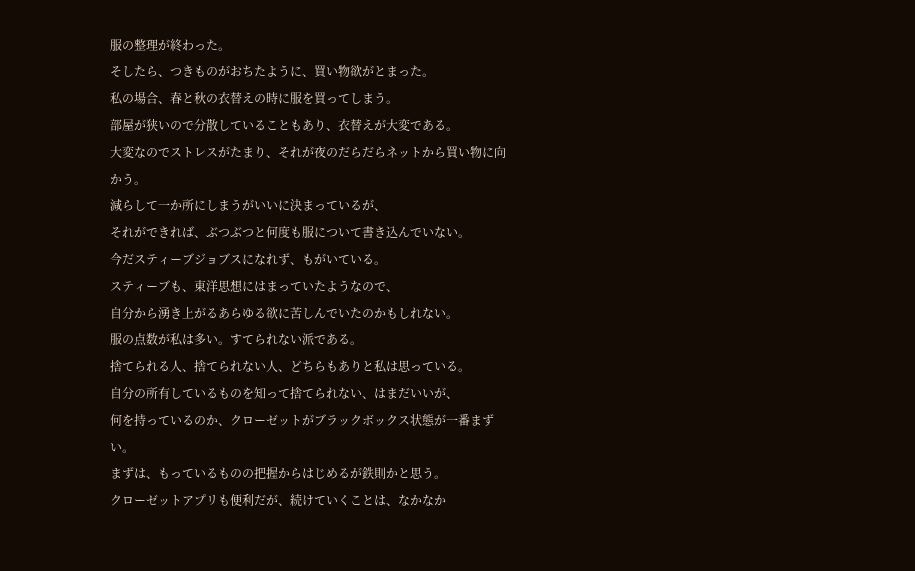服の整理が終わった。
そしたら、つきものがおちたように、買い物欲がとまった。
私の場合、春と秋の衣替えの時に服を買ってしまう。
部屋が狭いので分散していることもあり、衣替えが大変である。
大変なのでストレスがたまり、それが夜のだらだらネットから買い物に向かう。
減らして一か所にしまうがいいに決まっているが、
それができれば、ぶつぶつと何度も服について書き込んでいない。
今だスティーブジョブスになれず、もがいている。
スティーブも、東洋思想にはまっていたようなので、
自分から湧き上がるあらゆる欲に苦しんでいたのかもしれない。
服の点数が私は多い。すてられない派である。
捨てられる人、捨てられない人、どちらもありと私は思っている。
自分の所有しているものを知って捨てられない、はまだいいが、
何を持っているのか、クローゼットがブラックボックス状態が一番まずい。
まずは、もっているものの把握からはじめるが鉄則かと思う。
クローゼットアプリも便利だが、続けていくことは、なかなか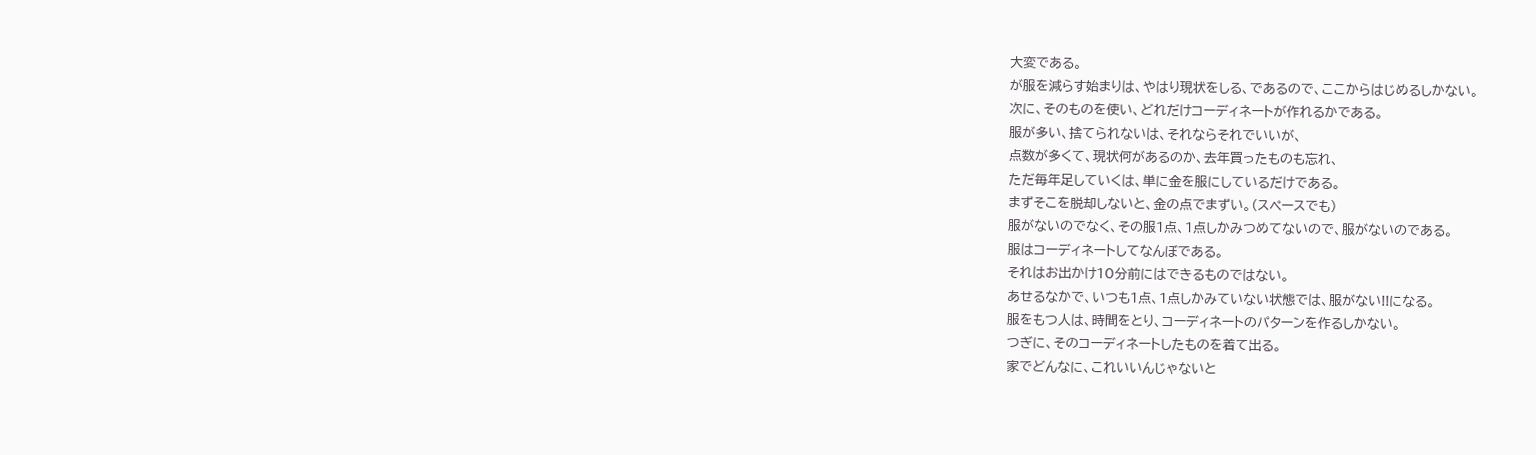大変である。
が服を減らす始まりは、やはり現状をしる、であるので、ここからはじめるしかない。
次に、そのものを使い、どれだけコーディネートが作れるかである。
服が多い、捨てられないは、それならそれでいいが、
点数が多くて、現状何があるのか、去年買ったものも忘れ、
ただ毎年足していくは、単に金を服にしているだけである。
まずそこを脱却しないと、金の点でまずい。(スペースでも)
服がないのでなく、その服1点、1点しかみつめてないので、服がないのである。
服はコーディネートしてなんぼである。
それはお出かけ10分前にはできるものではない。
あせるなかで、いつも1点、1点しかみていない状態では、服がない!!になる。
服をもつ人は、時間をとり、コーディネートのパターンを作るしかない。
つぎに、そのコーディネートしたものを着て出る。
家でどんなに、これいいんじゃないと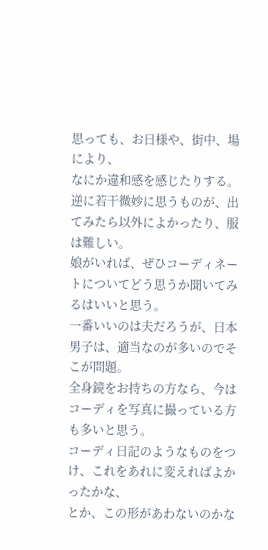思っても、お日様や、街中、場により、
なにか違和感を感じたりする。
逆に若干微妙に思うものが、出てみたら以外によかったり、服は難しい。
娘がいれば、ぜひコーディネートについてどう思うか聞いてみるはいいと思う。
一番いいのは夫だろうが、日本男子は、適当なのが多いのでそこが問題。
全身鏡をお持ちの方なら、今はコーディを写真に撮っている方も多いと思う。
コーディ日記のようなものをつけ、これをあれに変えればよかったかな、
とか、この形があわないのかな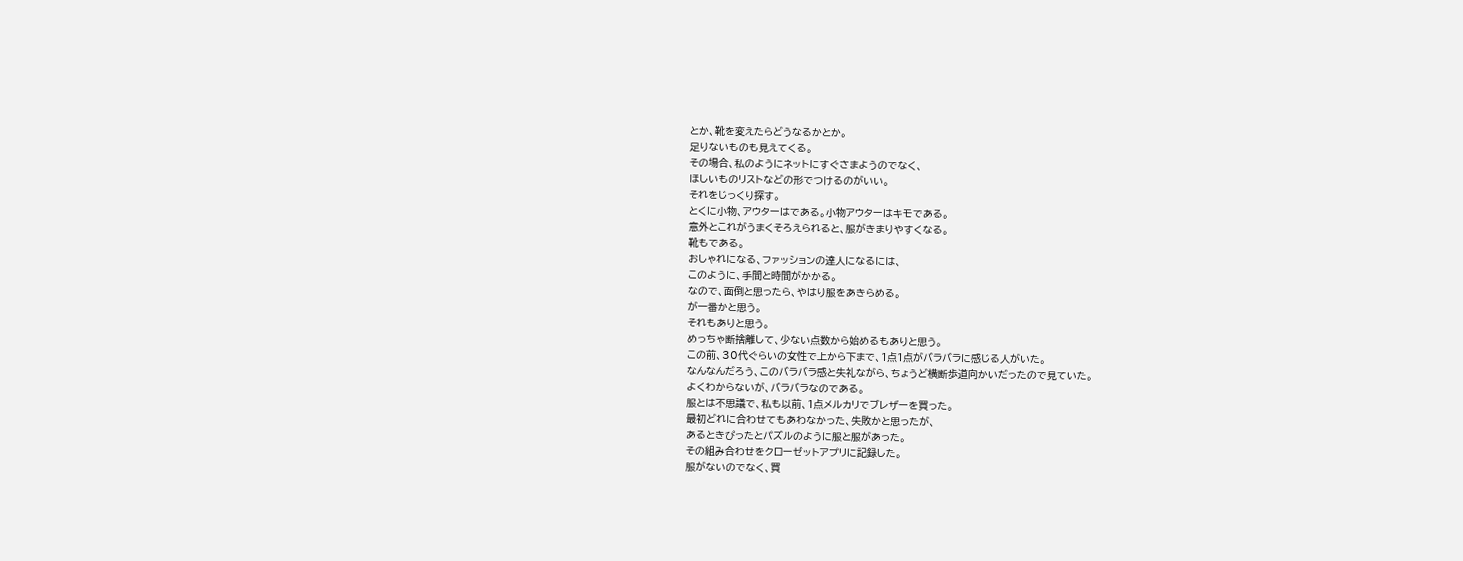とか、靴を変えたらどうなるかとか。
足りないものも見えてくる。
その場合、私のようにネットにすぐさまようのでなく、
ほしいものリストなどの形でつけるのがいい。
それをじっくり探す。
とくに小物、アウターはである。小物アウターはキモである。
意外とこれがうまくそろえられると、服がきまりやすくなる。
靴もである。
おしゃれになる、ファッションの達人になるには、
このように、手間と時間がかかる。
なので、面倒と思ったら、やはり服をあきらめる。
が一番かと思う。
それもありと思う。
めっちゃ断捨離して、少ない点数から始めるもありと思う。
この前、30代ぐらいの女性で上から下まで、1点1点がバラバラに感じる人がいた。
なんなんだろう、このバラバラ感と失礼ながら、ちょうど横断歩道向かいだったので見ていた。
よくわからないが、バラバラなのである。
服とは不思議で、私も以前、1点メルカリでブレザーを買った。
最初どれに合わせてもあわなかった、失敗かと思ったが、
あるときぴったとパズルのように服と服があった。
その組み合わせをクローゼットアプリに記録した。
服がないのでなく、買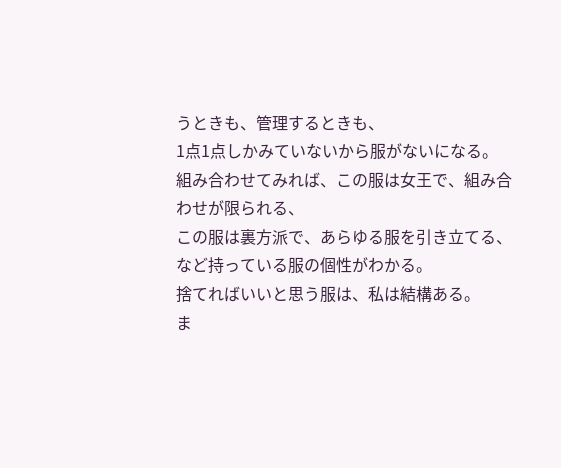うときも、管理するときも、
1点1点しかみていないから服がないになる。
組み合わせてみれば、この服は女王で、組み合わせが限られる、
この服は裏方派で、あらゆる服を引き立てる、など持っている服の個性がわかる。
捨てればいいと思う服は、私は結構ある。
ま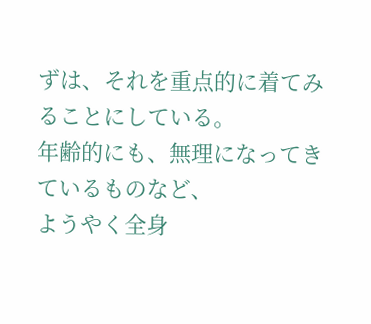ずは、それを重点的に着てみることにしている。
年齢的にも、無理になってきているものなど、
ようやく全身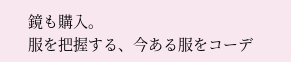鏡も購入。
服を把握する、今ある服をコーデ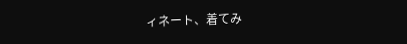ィネート、着てみ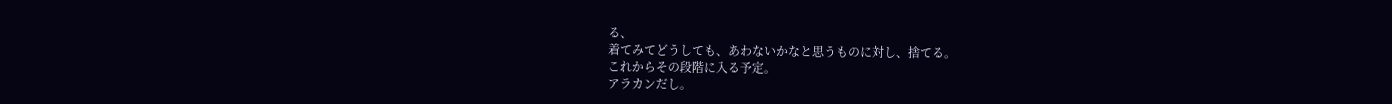る、
着てみてどうしても、あわないかなと思うものに対し、捨てる。
これからその段階に入る予定。
アラカンだし。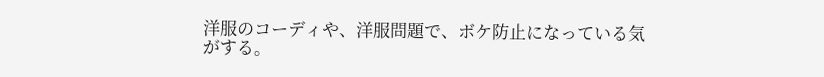洋服のコーディや、洋服問題で、ボケ防止になっている気がする。